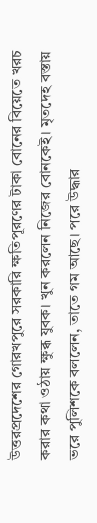উত্তরপ্রদেশের গোরখপুরে সরকারি ক্ষতিপূরণের টাকা বোনের বিয়েতে খরচ করার কথা ওঠায় ক্ষুব্ধ যুবক। খুন করলেন নিজের বোনকেই। মৃতদেহ বস্তায় ভরে পুলিশকে বললেন, তাতে গম আছে। পরে উদ্ধার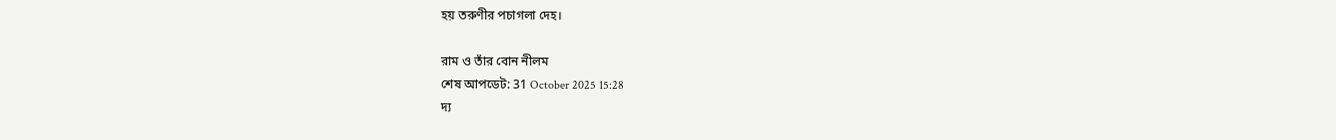হয় তরুণীর পচাগলা দেহ।

রাম ও তাঁর বোন নীলম
শেষ আপডেট: 31 October 2025 15:28
দ্য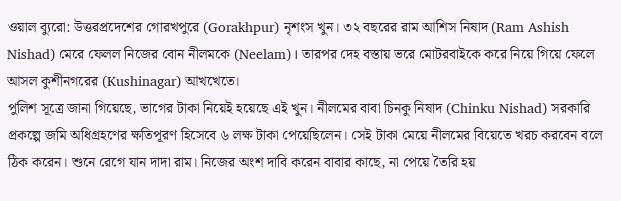ওয়াল ব্যুরো: উত্তরপ্রদেশের গোরখপুরে (Gorakhpur) নৃশংস খুন। ৩২ বছরের রাম আশিস নিষাদ (Ram Ashish Nishad) মেরে ফেলল নিজের বোন নীলমকে (Neelam)। তারপর দেহ বস্তায় ভরে মোটরবাইকে করে নিয়ে গিয়ে ফেলে আসল কুশীনগরের (Kushinagar) আখখেতে।
পুলিশ সূত্রে জানা গিয়েছে, ভাগের টাকা নিয়েই হয়েছে এই খুন। নীলমের বাবা চিনকু নিষাদ (Chinku Nishad) সরকারি প্রকল্পে জমি অধিগ্রহণের ক্ষতিপূরণ হিসেবে ৬ লক্ষ টাকা পেয়েছিলেন। সেই টাকা মেয়ে নীলমের বিয়েতে খরচ করবেন বলে ঠিক করেন। শুনে রেগে যান দাদা রাম। নিজের অংশ দাবি করেন বাবার কাছে, না পেয়ে তৈরি হয়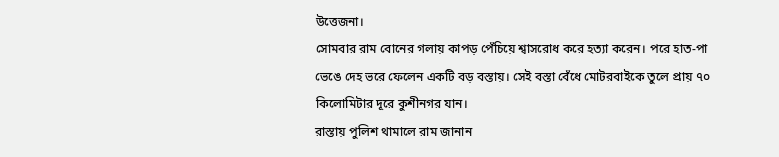উত্তেজনা।
সোমবার রাম বোনের গলায় কাপড় পেঁচিয়ে শ্বাসরোধ করে হত্যা করেন। পরে হাত-পা ভেঙে দেহ ভরে ফেলেন একটি বড় বস্তায়। সেই বস্তা বেঁধে মোটরবাইকে তুলে প্রায় ৭০ কিলোমিটার দূরে কুশীনগর যান।
রাস্তায় পুলিশ থামালে রাম জানান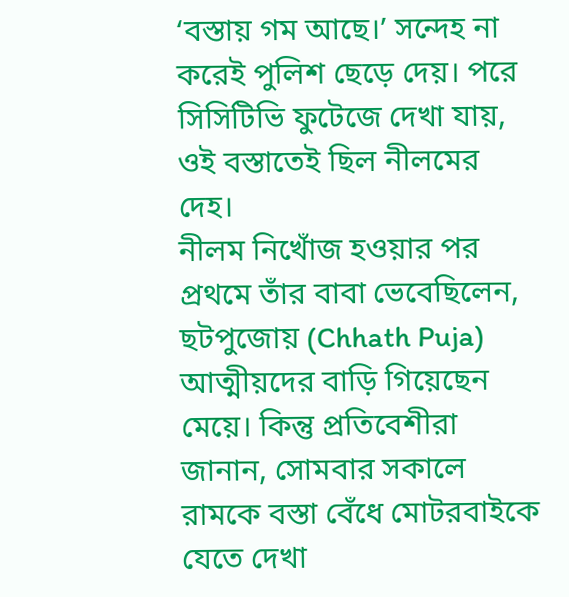‘বস্তায় গম আছে।’ সন্দেহ না করেই পুলিশ ছেড়ে দেয়। পরে সিসিটিভি ফুটেজে দেখা যায়, ওই বস্তাতেই ছিল নীলমের দেহ।
নীলম নিখোঁজ হওয়ার পর প্রথমে তাঁর বাবা ভেবেছিলেন, ছটপুজোয় (Chhath Puja) আত্মীয়দের বাড়ি গিয়েছেন মেয়ে। কিন্তু প্রতিবেশীরা জানান, সোমবার সকালে রামকে বস্তা বেঁধে মোটরবাইকে যেতে দেখা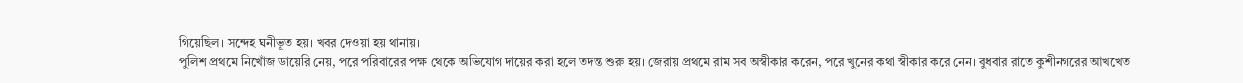গিয়েছিল। সন্দেহ ঘনীভূত হয়। খবর দেওয়া হয় থানায়।
পুলিশ প্রথমে নিখোঁজ ডায়েরি নেয়, পরে পরিবারের পক্ষ থেকে অভিযোগ দায়ের করা হলে তদন্ত শুরু হয়। জেরায় প্রথমে রাম সব অস্বীকার করেন, পরে খুনের কথা স্বীকার করে নেন। বুধবার রাতে কুশীনগরের আখখেত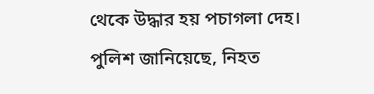থেকে উদ্ধার হয় পচাগলা দেহ।
পুলিশ জানিয়েছে, নিহত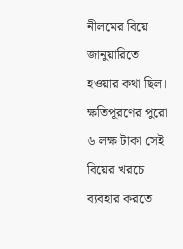নীলমের বিয়ে জানুয়ারিতে হওয়ার কথা ছিল। ক্ষতিপূরণের পুরো ৬ লক্ষ টাকা সেই বিয়ের খরচে ব্যবহার করতে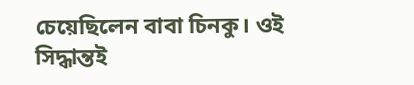চেয়েছিলেন বাবা চিনকু। ওই সিদ্ধান্তই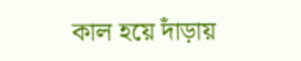কাল হয়ে দাঁড়ায়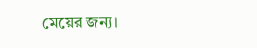মেয়ের জন্য।